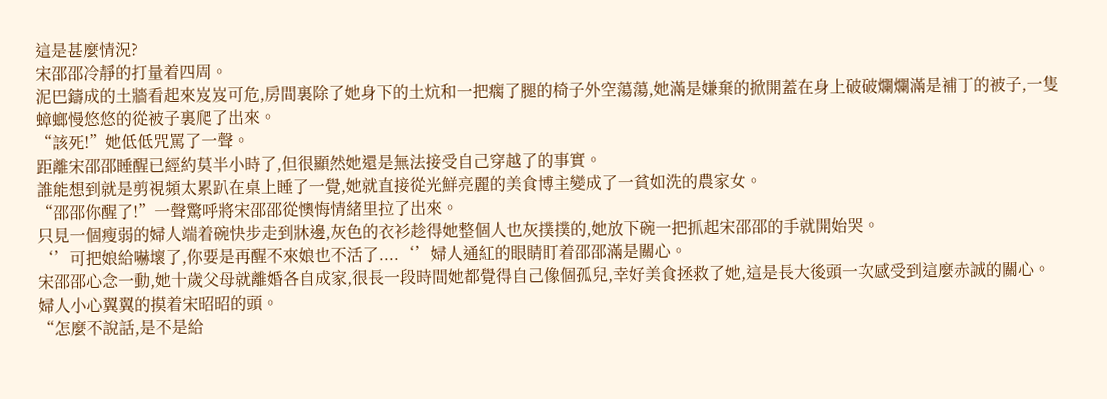這是甚麼情況?
宋邵邵冷靜的打量着四周。
泥巴鑄成的土牆看起來岌岌可危,房間裏除了她身下的土炕和一把瘸了腿的椅子外空蕩蕩,她滿是嫌棄的掀開蓋在身上破破爛爛滿是補丁的被子,一隻蟑螂慢悠悠的從被子裏爬了出來。
“該死!”她低低咒罵了一聲。
距離宋邵邵睡醒已經約莫半小時了,但很顯然她還是無法接受自己穿越了的事實。
誰能想到就是剪視頻太累趴在桌上睡了一覺,她就直接從光鮮亮麗的美食博主變成了一貧如洗的農家女。
“邵邵你醒了!”一聲驚呼將宋邵邵從懊悔情緒里拉了出來。
只見一個瘦弱的婦人端着碗快步走到牀邊,灰色的衣衫趁得她整個人也灰撲撲的,她放下碗一把抓起宋邵邵的手就開始哭。
‘’可把娘給嚇壞了,你要是再醒不來娘也不活了....‘’婦人通紅的眼睛盯着邵邵滿是關心。
宋邵邵心念一動,她十歲父母就離婚各自成家,很長一段時間她都覺得自己像個孤兒,幸好美食拯救了她,這是長大後頭一次感受到這麼赤誠的關心。
婦人小心翼翼的摸着宋昭昭的頭。
“怎麼不說話,是不是給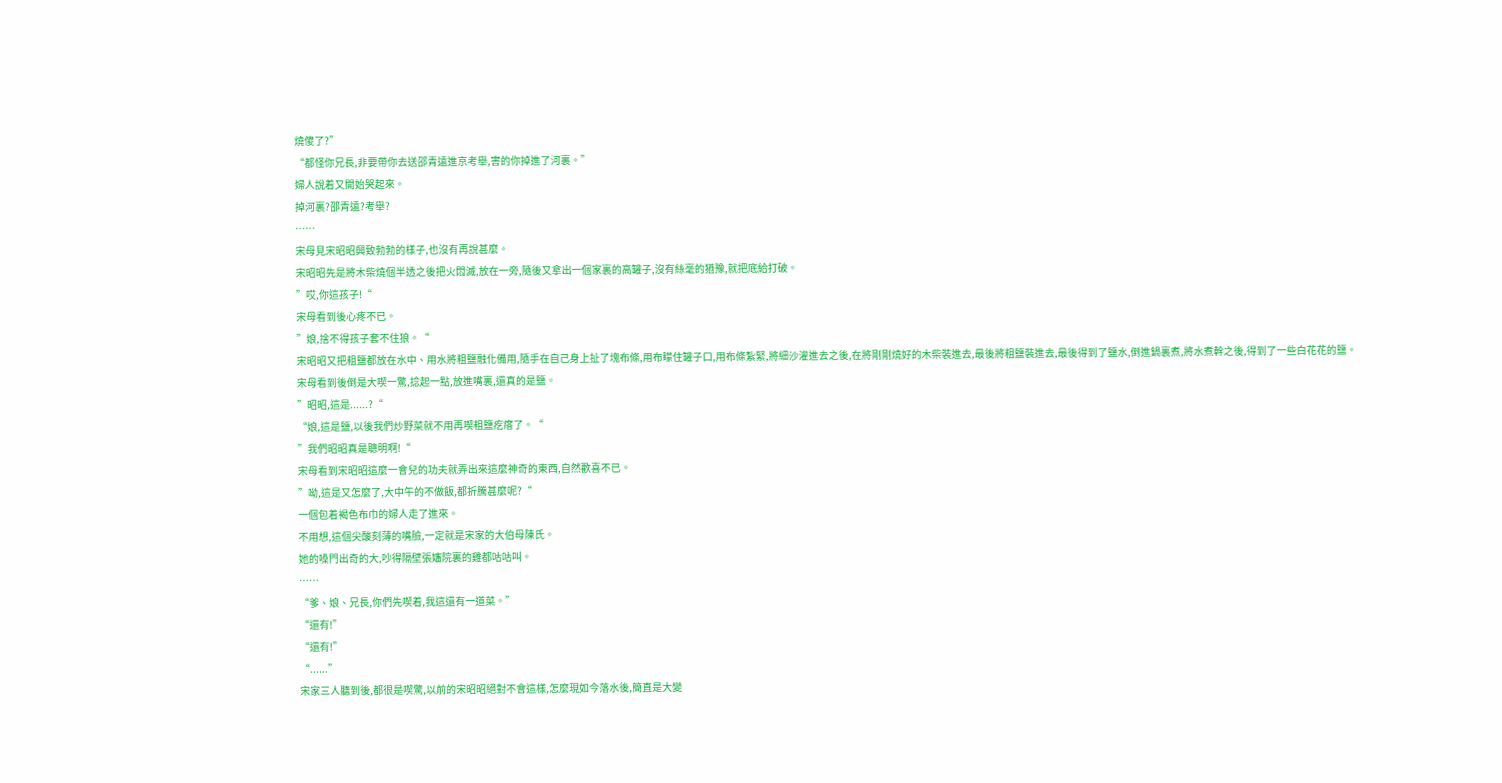燒傻了?”
“都怪你兄長,非要帶你去送邵青遠進京考舉,害的你掉進了河裏。”
婦人說着又開始哭起來。
掉河裏?邵青遠?考舉?
……
宋母見宋昭昭興致勃勃的樣子,也沒有再說甚麼。
宋昭昭先是將木柴燒個半透之後把火悶滅,放在一旁,隨後又拿出一個家裏的高罐子,沒有絲毫的猶豫,就把底給打破。
”哎,你這孩子!“
宋母看到後心疼不已。
”娘,捨不得孩子套不住狼。“
宋昭昭又把粗鹽都放在水中、用水將粗鹽融化備用,隨手在自己身上扯了塊布條,用布矇住罐子口,用布條紮緊,將細沙灌進去之後,在將剛剛燒好的木柴裝進去,最後將粗鹽裝進去,最後得到了鹽水,倒進鍋裏煮,將水煮幹之後,得到了一些白花花的鹽。
宋母看到後倒是大喫一驚,捻起一點,放進嘴裏,還真的是鹽。
”昭昭,這是......?“
“娘,這是鹽,以後我們炒野菜就不用再喫粗鹽疙瘩了。“
”我們昭昭真是聰明啊!“
宋母看到宋昭昭這麼一會兒的功夫就弄出來這麼神奇的東西,自然歡喜不已。
”呦,這是又怎麼了,大中午的不做飯,都折騰甚麼呢?“
一個包着褐色布巾的婦人走了進來。
不用想,這個尖酸刻薄的嘴臉,一定就是宋家的大伯母陳氏。
她的嗓門出奇的大,吵得隔壁張嬸院裏的雞都咕咕叫。
……
“爹、娘、兄長,你們先喫着,我這還有一道菜。”
“還有!”
“還有!”
“......”
宋家三人聽到後,都很是喫驚,以前的宋昭昭絕對不會這樣,怎麼現如今落水後,簡直是大變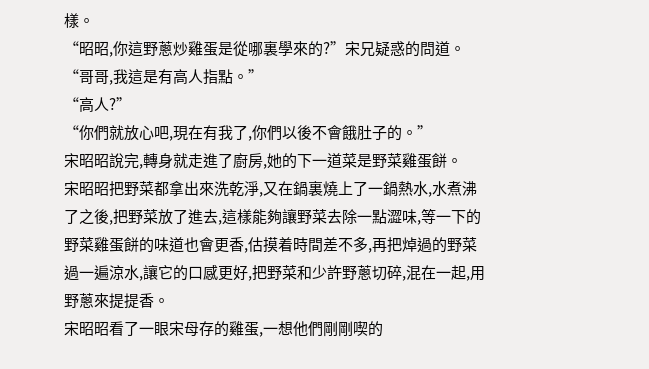樣。
“昭昭,你這野蔥炒雞蛋是從哪裏學來的?”宋兄疑惑的問道。
“哥哥,我這是有高人指點。”
“高人?”
“你們就放心吧,現在有我了,你們以後不會餓肚子的。”
宋昭昭說完,轉身就走進了廚房,她的下一道菜是野菜雞蛋餅。
宋昭昭把野菜都拿出來洗乾淨,又在鍋裏燒上了一鍋熱水,水煮沸了之後,把野菜放了進去,這樣能夠讓野菜去除一點澀味,等一下的野菜雞蛋餅的味道也會更香,估摸着時間差不多,再把焯過的野菜過一遍涼水,讓它的口感更好,把野菜和少許野蔥切碎,混在一起,用野蔥來提提香。
宋昭昭看了一眼宋母存的雞蛋,一想他們剛剛喫的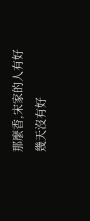那麼香,宋家的人有好幾天沒有好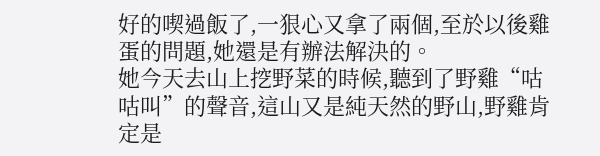好的喫過飯了,一狠心又拿了兩個,至於以後雞蛋的問題,她還是有辦法解決的。
她今天去山上挖野菜的時候,聽到了野雞“咕咕叫”的聲音,這山又是純天然的野山,野雞肯定是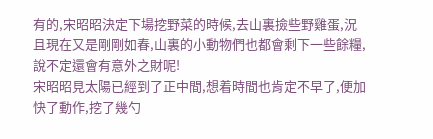有的,宋昭昭決定下場挖野菜的時候,去山裏撿些野雞蛋,況且現在又是剛剛如春,山裏的小動物們也都會剩下一些餘糧,說不定還會有意外之財呢!
宋昭昭見太陽已經到了正中間,想着時間也肯定不早了,便加快了動作,挖了幾勺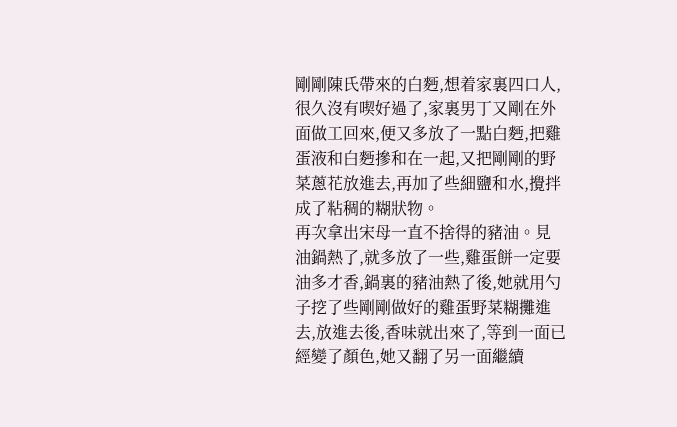剛剛陳氏帶來的白麪,想着家裏四口人,很久沒有喫好過了,家裏男丁又剛在外面做工回來,便又多放了一點白麪,把雞蛋液和白麪摻和在一起,又把剛剛的野菜蔥花放進去,再加了些細鹽和水,攪拌成了粘稠的糊狀物。
再次拿出宋母一直不捨得的豬油。見油鍋熱了,就多放了一些,雞蛋餅一定要油多才香,鍋裏的豬油熱了後,她就用勺子挖了些剛剛做好的雞蛋野菜糊攤進去,放進去後,香味就出來了,等到一面已經變了顏色,她又翻了另一面繼續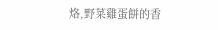烙,野菜雞蛋餅的香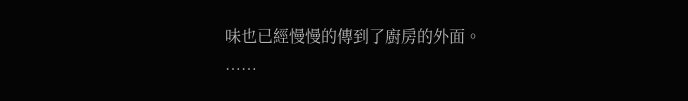味也已經慢慢的傳到了廚房的外面。
……